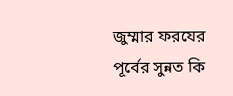জুম্মার ফরযের পূর্বের সুন্নত কি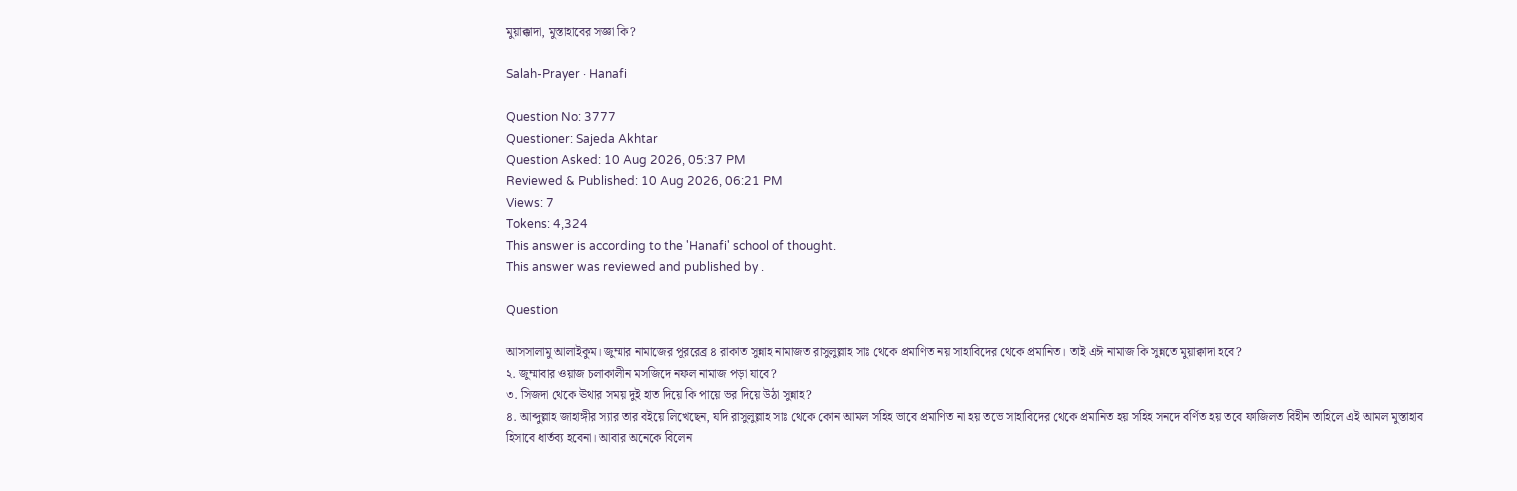মুয়াক্কাদা, মুস্তাহাবের সজ্ঞা কি?

Salah-Prayer · Hanafi

Question No: 3777
Questioner: Sajeda Akhtar
Question Asked: 10 Aug 2026, 05:37 PM
Reviewed & Published: 10 Aug 2026, 06:21 PM
Views: 7
Tokens: 4,324
This answer is according to the 'Hanafi' school of thought.
This answer was reviewed and published by .

Question

আসসালামু আলাইকুম। জুম্মার নামাজের পূররেব্র ৪ রাকাত সুন্নাহ নামাজত রাসুলুল্লাহ সাঃ থেকে প্রমাণিত নয় সাহাবিদের থেকে প্রমানিত। তাই এঈ নামাজ কি সুন্নতে মুয়াক্বাদা হবে?
২. জুম্মাবার ওয়াজ চলাকালীন মসজিদে নফল নামাজ পড়া যাবে?
৩. সিজদা থেকে ঊথার সময় দুই হাত দিয়ে কি পায়ে ভর দিয়ে উঠা সুন্নাহ?
৪. আব্দুল্লাহ জাহাঙ্গীর স্যার তার বইয়ে লিখেছেন, যদি রাসুলুল্লাহ সাঃ থেকে কোন আমল সহিহ ভাবে প্রমাণিত না হয় তভে সাহাবিদের থেকে প্রমানিত হয় সহিহ সনদে বর্ণিত হয় তবে ফাজিলত বিহীন তাহিলে এই আমল মুস্তাহাব হিসাবে ধার্তব্য হবেনা। আবার অনেকে বিলেন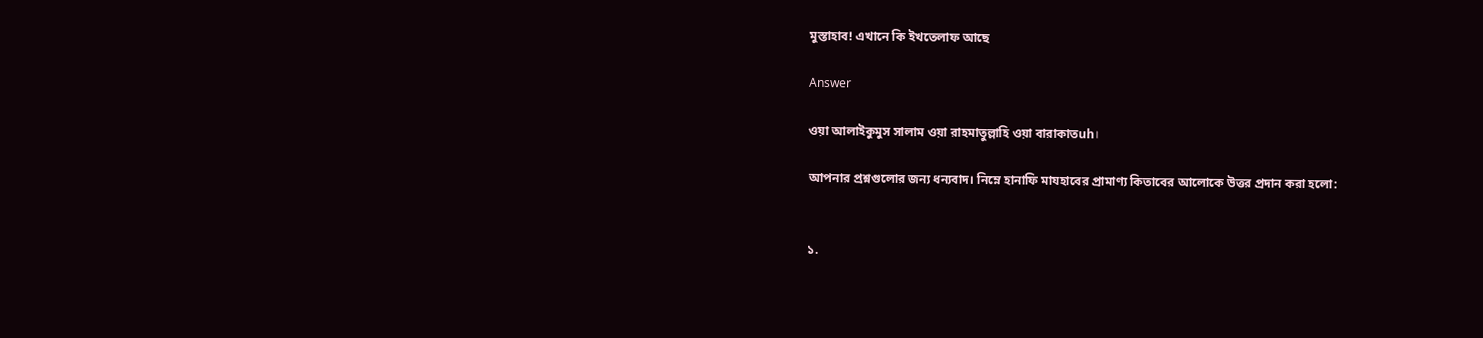মুস্তাহাব! এখানে কি ইখতেলাফ আছে

Answer

ওয়া আলাইকুমুস সালাম ওয়া রাহমাতুল্লাহি ওয়া বারাকাতuh।

আপনার প্রশ্নগুলোর জন্য ধন্যবাদ। নিম্নে হানাফি মাযহাবের প্রামাণ্য কিতাবের আলোকে উত্তর প্রদান করা হলো:


১.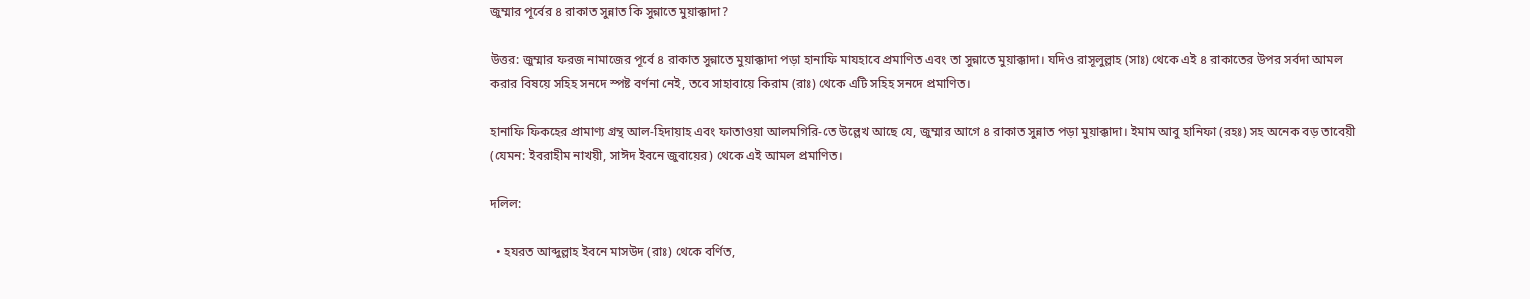জুম্মার পূর্বের ৪ রাকাত সুন্নাত কি সুন্নাতে মুয়াক্কাদা?

উত্তর: জুম্মার ফরজ নামাজের পূর্বে ৪ রাকাত সুন্নাতে মুয়াক্কাদা পড়া হানাফি মাযহাবে প্রমাণিত এবং তা সুন্নাতে মুয়াক্কাদা। যদিও রাসূলুল্লাহ (সাঃ) থেকে এই ৪ রাকাতের উপর সর্বদা আমল করার বিষয়ে সহিহ সনদে স্পষ্ট বর্ণনা নেই, তবে সাহাবায়ে কিরাম (রাঃ) থেকে এটি সহিহ সনদে প্রমাণিত।

হানাফি ফিকহের প্রামাণ্য গ্রন্থ আল-হিদায়াহ এবং ফাতাওয়া আলমগিরি-তে উল্লেখ আছে যে, জুম্মার আগে ৪ রাকাত সুন্নাত পড়া মুয়াক্কাদা। ইমাম আবু হানিফা (রহঃ) সহ অনেক বড় তাবেয়ী (যেমন: ইবরাহীম নাখয়ী, সাঈদ ইবনে জুবায়ের) থেকে এই আমল প্রমাণিত।

দলিল:

  • হযরত আব্দুল্লাহ ইবনে মাসউদ (রাঃ) থেকে বর্ণিত,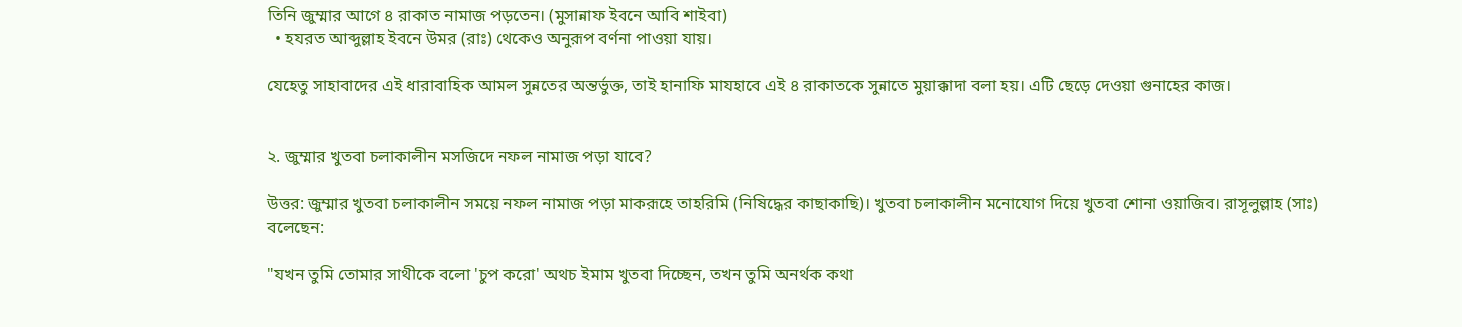তিনি জুম্মার আগে ৪ রাকাত নামাজ পড়তেন। (মুসান্নাফ ইবনে আবি শাইবা)
  • হযরত আব্দুল্লাহ ইবনে উমর (রাঃ) থেকেও অনুরূপ বর্ণনা পাওয়া যায়।

যেহেতু সাহাবাদের এই ধারাবাহিক আমল সুন্নতের অন্তর্ভুক্ত, তাই হানাফি মাযহাবে এই ৪ রাকাতকে সুন্নাতে মুয়াক্কাদা বলা হয়। এটি ছেড়ে দেওয়া গুনাহের কাজ।


২. জুম্মার খুতবা চলাকালীন মসজিদে নফল নামাজ পড়া যাবে?

উত্তর: জুম্মার খুতবা চলাকালীন সময়ে নফল নামাজ পড়া মাকরূহে তাহরিমি (নিষিদ্ধের কাছাকাছি)। খুতবা চলাকালীন মনোযোগ দিয়ে খুতবা শোনা ওয়াজিব। রাসূলুল্লাহ (সাঃ) বলেছেন:

"যখন তুমি তোমার সাথীকে বলো 'চুপ করো' অথচ ইমাম খুতবা দিচ্ছেন, তখন তুমি অনর্থক কথা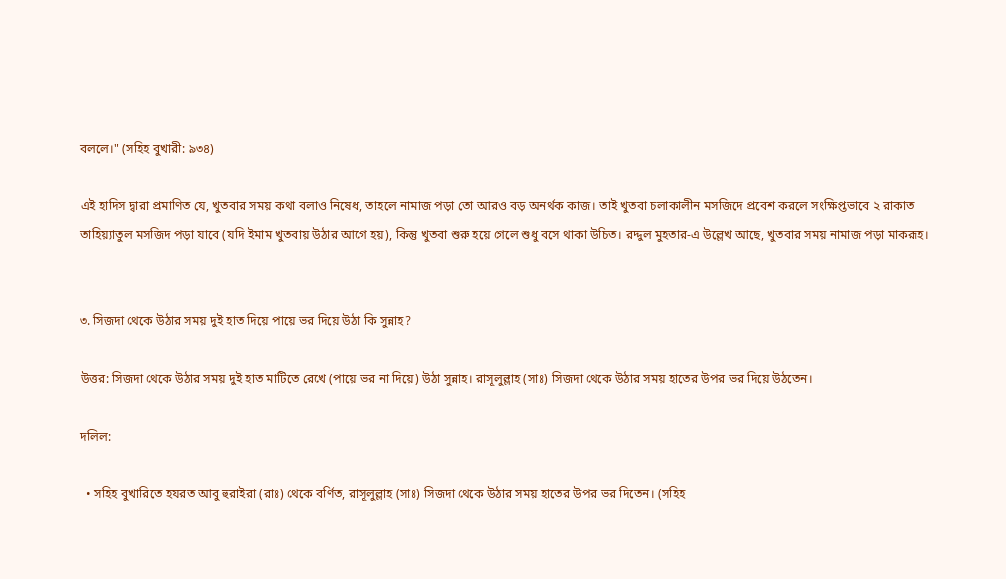বললে।" (সহিহ বুখারী: ৯৩৪)

এই হাদিস দ্বারা প্রমাণিত যে, খুতবার সময় কথা বলাও নিষেধ, তাহলে নামাজ পড়া তো আরও বড় অনর্থক কাজ। তাই খুতবা চলাকালীন মসজিদে প্রবেশ করলে সংক্ষিপ্তভাবে ২ রাকাত তাহিয়্যাতুল মসজিদ পড়া যাবে (যদি ইমাম খুতবায় উঠার আগে হয়), কিন্তু খুতবা শুরু হয়ে গেলে শুধু বসে থাকা উচিত। রদ্দুল মুহতার-এ উল্লেখ আছে, খুতবার সময় নামাজ পড়া মাকরূহ।


৩. সিজদা থেকে উঠার সময় দুই হাত দিয়ে পায়ে ভর দিয়ে উঠা কি সুন্নাহ?

উত্তর: সিজদা থেকে উঠার সময় দুই হাত মাটিতে রেখে (পায়ে ভর না দিয়ে) উঠা সুন্নাহ। রাসূলুল্লাহ (সাঃ) সিজদা থেকে উঠার সময় হাতের উপর ভর দিয়ে উঠতেন।

দলিল:

  • সহিহ বুখারিতে হযরত আবু হুরাইরা (রাঃ) থেকে বর্ণিত, রাসূলুল্লাহ (সাঃ) সিজদা থেকে উঠার সময় হাতের উপর ভর দিতেন। (সহিহ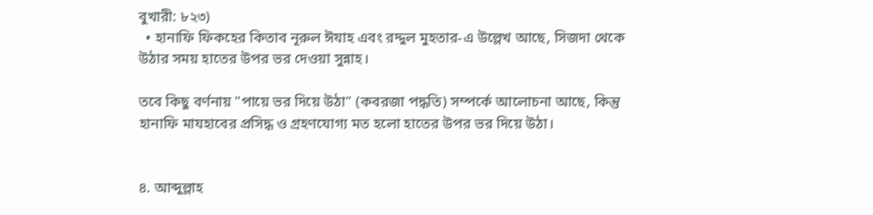বুখারী: ৮২৩)
  • হানাফি ফিকহের কিতাব নূরুল ঈযাহ এবং রদ্দুল মুহতার-এ উল্লেখ আছে, সিজদা থেকে উঠার সময় হাতের উপর ভর দেওয়া সুন্নাহ।

তবে কিছু বর্ণনায় "পায়ে ভর দিয়ে উঠা" (কবরজা পদ্ধতি) সম্পর্কে আলোচনা আছে, কিন্তু হানাফি মাযহাবের প্রসিদ্ধ ও গ্রহণযোগ্য মত হলো হাতের উপর ভর দিয়ে উঠা।


৪. আব্দুল্লাহ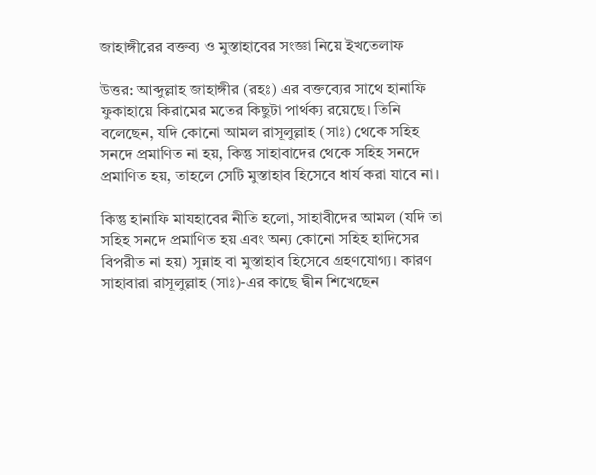জাহাঙ্গীরের বক্তব্য ও মুস্তাহাবের সংজ্ঞা নিয়ে ইখতেলাফ

উত্তর: আব্দুল্লাহ জাহাঙ্গীর (রহঃ) এর বক্তব্যের সাথে হানাফি ফুকাহায়ে কিরামের মতের কিছুটা পার্থক্য রয়েছে। তিনি বলেছেন, যদি কোনো আমল রাসূলুল্লাহ (সাঃ) থেকে সহিহ সনদে প্রমাণিত না হয়, কিন্তু সাহাবাদের থেকে সহিহ সনদে প্রমাণিত হয়, তাহলে সেটি মুস্তাহাব হিসেবে ধার্য করা যাবে না।

কিন্তু হানাফি মাযহাবের নীতি হলো, সাহাবীদের আমল (যদি তা সহিহ সনদে প্রমাণিত হয় এবং অন্য কোনো সহিহ হাদিসের বিপরীত না হয়) সুন্নাহ বা মুস্তাহাব হিসেবে গ্রহণযোগ্য। কারণ সাহাবারা রাসূলুল্লাহ (সাঃ)-এর কাছে দ্বীন শিখেছেন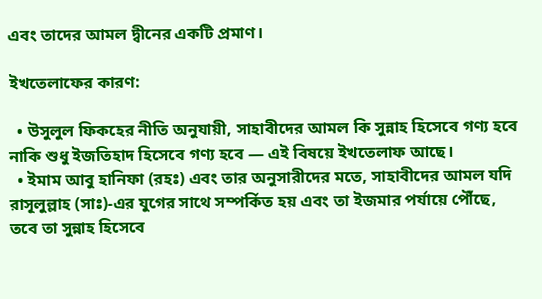এবং তাদের আমল দ্বীনের একটি প্রমাণ।

ইখতেলাফের কারণ:

  • উসুলুল ফিকহের নীতি অনুযায়ী, সাহাবীদের আমল কি সুন্নাহ হিসেবে গণ্য হবে নাকি শুধু ইজতিহাদ হিসেবে গণ্য হবে — এই বিষয়ে ইখতেলাফ আছে।
  • ইমাম আবু হানিফা (রহঃ) এবং তার অনুসারীদের মতে, সাহাবীদের আমল যদি রাসূলুল্লাহ (সাঃ)-এর যুগের সাথে সম্পর্কিত হয় এবং তা ইজমার পর্যায়ে পৌঁছে, তবে তা সুন্নাহ হিসেবে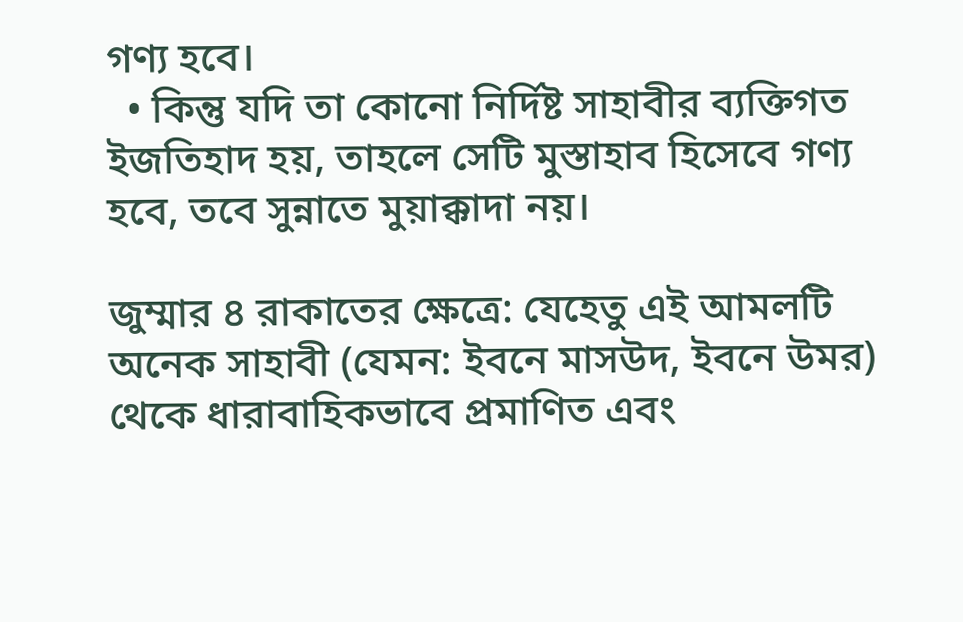গণ্য হবে।
  • কিন্তু যদি তা কোনো নির্দিষ্ট সাহাবীর ব্যক্তিগত ইজতিহাদ হয়, তাহলে সেটি মুস্তাহাব হিসেবে গণ্য হবে, তবে সুন্নাতে মুয়াক্কাদা নয়।

জুম্মার ৪ রাকাতের ক্ষেত্রে: যেহেতু এই আমলটি অনেক সাহাবী (যেমন: ইবনে মাসউদ, ইবনে উমর) থেকে ধারাবাহিকভাবে প্রমাণিত এবং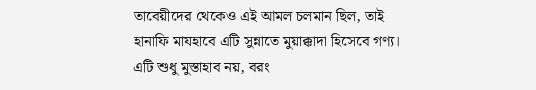তাবেয়ীদের থেকেও এই আমল চলমান ছিল, তাই হানাফি মাযহাবে এটি সুন্নাতে মুয়াক্কাদা হিসেবে গণ্য। এটি শুধু মুস্তাহাব নয়, বরং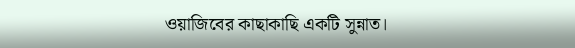ওয়াজিবের কাছাকাছি একটি সুন্নাত।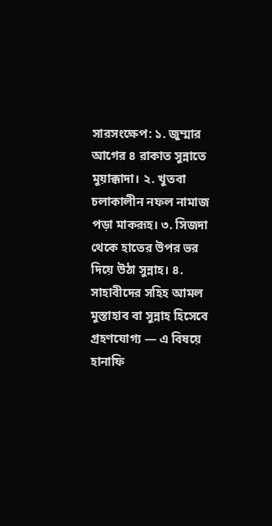সারসংক্ষেপ: ১. জুম্মার আগের ৪ রাকাত সুন্নাতে মুয়াক্কাদা। ২. খুতবা চলাকালীন নফল নামাজ পড়া মাকরূহ। ৩. সিজদা থেকে হাতের উপর ভর দিয়ে উঠা সুন্নাহ। ৪. সাহাবীদের সহিহ আমল মুস্তাহাব বা সুন্নাহ হিসেবে গ্রহণযোগ্য — এ বিষয়ে হানাফি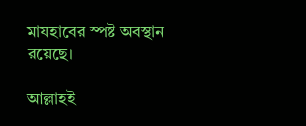মাযহাবের স্পষ্ট অবস্থান রয়েছে।

আল্লাহই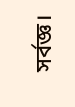সর্বজ্ঞ।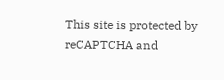This site is protected by reCAPTCHA and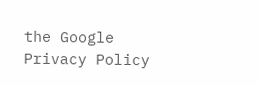the Google Privacy Policy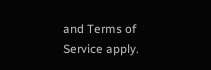and Terms of Service apply.